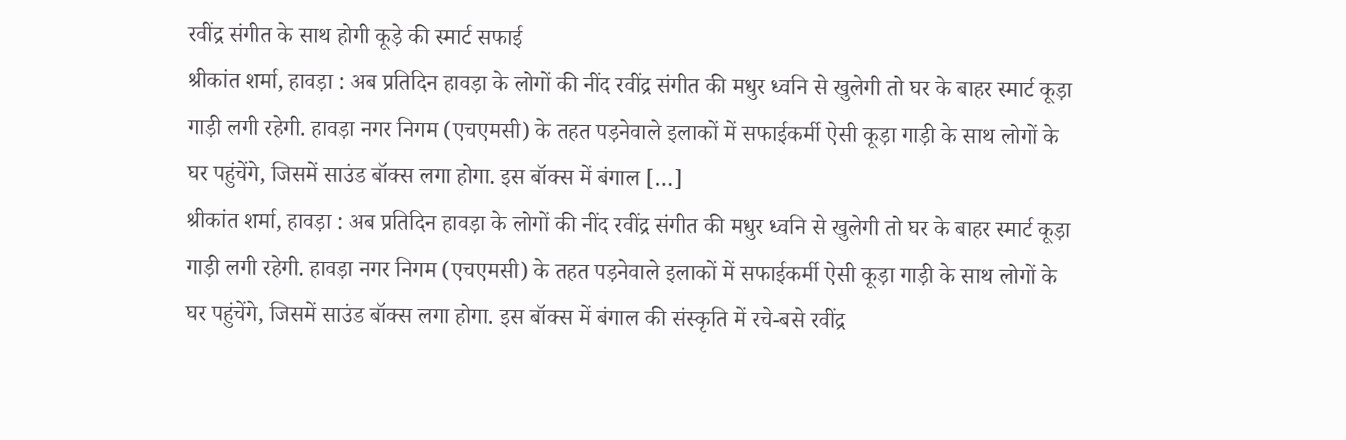रवींद्र संगीत के साथ होगी कूड़े की स्मार्ट सफाई
श्रीकांत शर्मा, हावड़ा : अब प्रतिदिन हावड़ा के लोगों की नींद रवींद्र संगीत की मधुर ध्वनि से खुलेगी तो घर के बाहर स्मार्ट कूड़ा गाड़ी लगी रहेगी. हावड़ा नगर निगम (एचएमसी) के तहत पड़नेवाले इलाकों में सफाईकर्मी ऐसी कूड़ा गाड़ी के साथ लोगों के घर पहुंचेंगे, जिसमें साउंड बॉक्स लगा होगा. इस बॉक्स में बंगाल […]
श्रीकांत शर्मा, हावड़ा : अब प्रतिदिन हावड़ा के लोगों की नींद रवींद्र संगीत की मधुर ध्वनि से खुलेगी तो घर के बाहर स्मार्ट कूड़ा गाड़ी लगी रहेगी. हावड़ा नगर निगम (एचएमसी) के तहत पड़नेवाले इलाकों में सफाईकर्मी ऐसी कूड़ा गाड़ी के साथ लोगों के घर पहुंचेंगे, जिसमें साउंड बॉक्स लगा होगा. इस बॉक्स में बंगाल की संस्कृति में रचे-बसे रवींद्र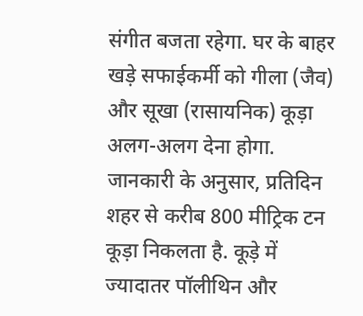संगीत बजता रहेगा. घर के बाहर खड़े सफाईकर्मी को गीला (जैव) और सूखा (रासायनिक) कूड़ा अलग-अलग देना होगा.
जानकारी के अनुसार, प्रतिदिन शहर से करीब 800 मीट्रिक टन कूड़ा निकलता है. कूड़े में ज्यादातर पॉलीथिन और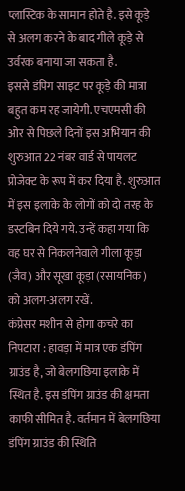प्लास्टिक के सामान होते है. इसे कूड़े से अलग करने के बाद गीले कूड़े से उर्वरक बनाया जा सकता है.
इससे डंपिग साइट पर कूड़े की मात्रा बहुत कम रह जायेगी. एचएमसी की ओर से पिछले दिनों इस अभियान की शुरुआत 22 नंबर वार्ड से पायलट प्रोजेक्ट के रूप में कर दिया है. शुरुआत में इस इलाके के लोगों को दो तरह के डस्टबिन दिये गये. उन्हें कहा गया कि वह घर से निकलनेवाले गीला कूड़ा (जैव) और सूखा कूड़ा (रसायनिक) को अलग-अलग रखें.
कंप्रेसर मशीन से होगा कचरे का निपटारा : हावड़ा में मात्र एक डंपिंग ग्राउंड है, जो बेलगछिया इलाके में स्थित है. इस डंपिंग ग्राउंड की क्षमता काफी सीमित है. वर्तमान में बेलगछिया डंपिंग ग्राउंड की स्थिति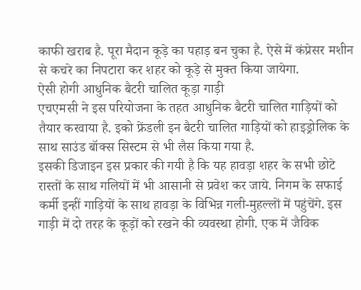काफी खराब है. पूरा मैदान कूड़े का पहाड़ बन चुका है. ऐसे में कंप्रेसर मशीन से कचरे का निपटारा कर शहर को कूड़े से मुक्त किया जायेगा.
ऐसी होगी आधुनिक बैटरी चालित कूड़ा गाड़ी
एचएमसी ने इस परियोजना के तहत आधुनिक बैटरी चालित गाड़ियों को तैयार करवाया है. इको फ्रेंडली इन बैटरी चालित गाड़ियों को हाइड्रोलिक के साथ साउंड बॉक्स सिस्टम से भी लैस किया गया है.
इसकी डिजाइन इस प्रकार की गयी है कि यह हावड़ा शहर के सभी छोटे रास्तों के साथ गलियों में भी आसानी से प्रवेश कर जाये. निगम के सफाई कर्मी इन्हीं गाड़ियों के साथ हावड़ा के विभिन्न गली-मुहल्लों में पहुंचेंगे. इस गाड़ी में दो तरह के कूड़ों को रखने की व्यवस्था होगी. एक में जैविक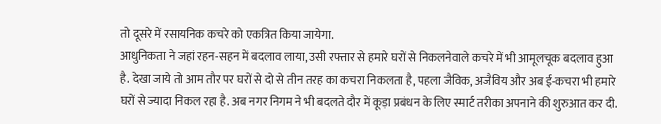तो दूसरे में रसायनिक कचरे को एकत्रित किया जायेगा.
आधुनिकता ने जहां रहन-सहन में बदलाव लाया, उसी रफ्तार से हमारे घरों से निकलनेवाले कचरे में भी आमूलचूक बदलाव हुआ है. देखा जाये तो आम तौर पर घरों से दो से तीन तरह का कचरा निकलता है, पहला जैविक, अजैविय और अब ई-कचरा भी हमारे घरों से ज्यादा निकल रहा है. अब नगर निगम ने भी बदलते दौर में कूड़ा प्रबंधन के लिए स्मार्ट तरीका अपनाने की शुरुआत कर दी.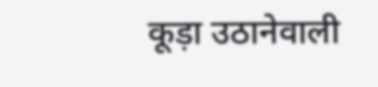कूड़ा उठानेवाली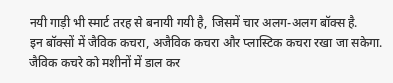नयी गाड़ी भी स्मार्ट तरह से बनायी गयी है, जिसमें चार अलग-अलग बॉक्स है.
इन बॉक्सों में जैविक कचरा, अजैविक कचरा और प्लास्टिक कचरा रखा जा सकेगा. जैविक कचरे को मशीनों में डाल कर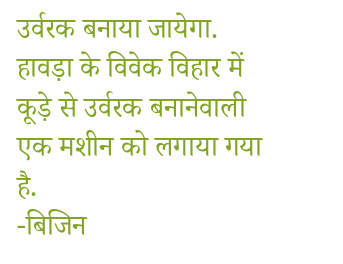उर्वरक बनाया जायेगा. हावड़ा के विवेक विहार में कूड़े से उर्वरक बनानेवाली एक मशीन को लगाया गया है.
-बिजिन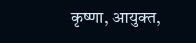कृष्णा, आयुक्त,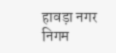हावड़ा नगर निगम